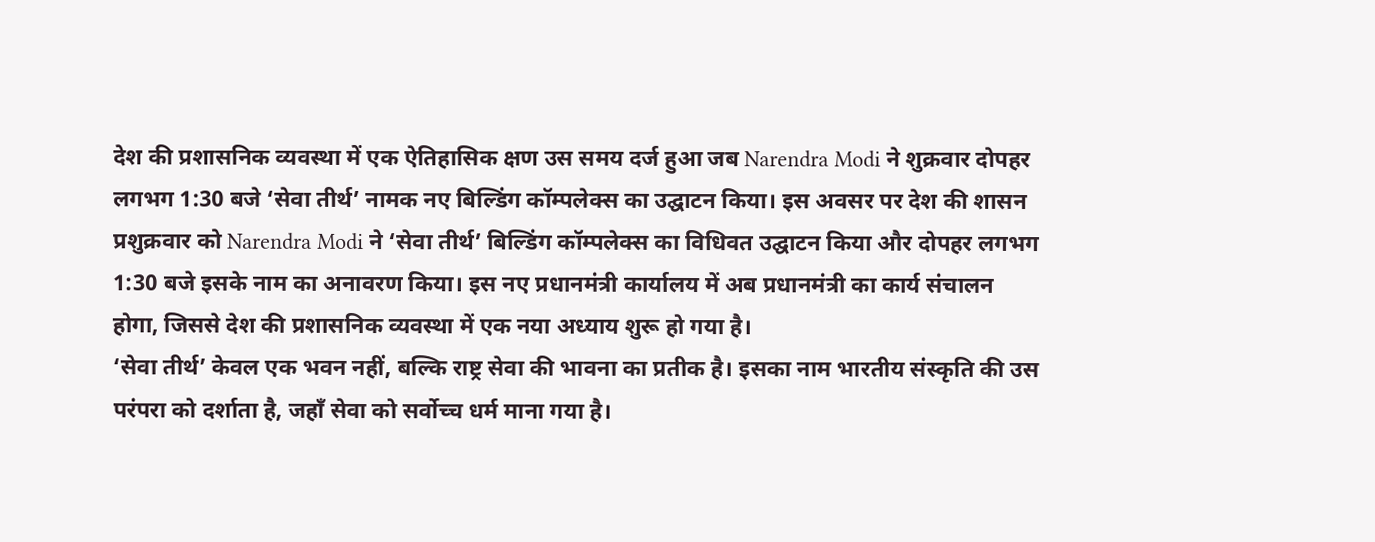देश की प्रशासनिक व्यवस्था में एक ऐतिहासिक क्षण उस समय दर्ज हुआ जब Narendra Modi ने शुक्रवार दोपहर लगभग 1:30 बजे ‘सेवा तीर्थ’ नामक नए बिल्डिंग कॉम्पलेक्स का उद्घाटन किया। इस अवसर पर देश की शासन प्रशुक्रवार को Narendra Modi ने ‘सेवा तीर्थ’ बिल्डिंग कॉम्पलेक्स का विधिवत उद्घाटन किया और दोपहर लगभग 1:30 बजे इसके नाम का अनावरण किया। इस नए प्रधानमंत्री कार्यालय में अब प्रधानमंत्री का कार्य संचालन होगा, जिससे देश की प्रशासनिक व्यवस्था में एक नया अध्याय शुरू हो गया है।
‘सेवा तीर्थ’ केवल एक भवन नहीं, बल्कि राष्ट्र सेवा की भावना का प्रतीक है। इसका नाम भारतीय संस्कृति की उस परंपरा को दर्शाता है, जहाँ सेवा को सर्वोच्च धर्म माना गया है।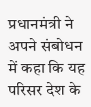प्रधानमंत्री ने अपने संबोधन में कहा कि यह परिसर देश के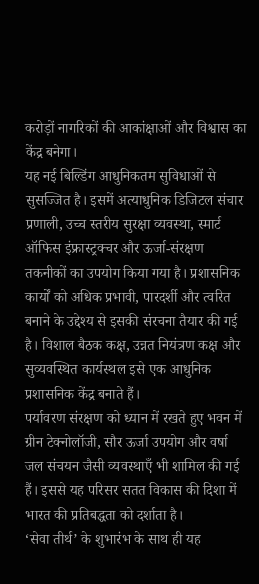करोड़ों नागरिकों की आकांक्षाओं और विश्वास का केंद्र बनेगा।
यह नई बिल्डिंग आधुनिकतम सुविधाओं से सुसज्जित है। इसमें अत्याधुनिक डिजिटल संचार प्रणाली, उच्च स्तरीय सुरक्षा व्यवस्था, स्मार्ट ऑफिस इंफ्रास्ट्रक्चर और ऊर्जा-संरक्षण तकनीकों का उपयोग किया गया है। प्रशासनिक कार्यों को अधिक प्रभावी, पारदर्शी और त्वरित बनाने के उद्देश्य से इसकी संरचना तैयार की गई है। विशाल बैठक कक्ष, उन्नत नियंत्रण कक्ष और सुव्यवस्थित कार्यस्थल इसे एक आधुनिक प्रशासनिक केंद्र बनाते हैं।
पर्यावरण संरक्षण को ध्यान में रखते हुए भवन में ग्रीन टेक्नोलॉजी, सौर ऊर्जा उपयोग और वर्षा जल संचयन जैसी व्यवस्थाएँ भी शामिल की गई हैं। इससे यह परिसर सतत विकास की दिशा में भारत की प्रतिबद्धता को दर्शाता है।
‘सेवा तीर्थ’ के शुभारंभ के साथ ही यह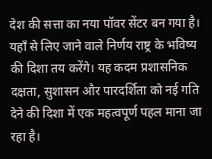देश की सत्ता का नया पॉवर सेंटर बन गया है। यहाँ से लिए जाने वाले निर्णय राष्ट्र के भविष्य की दिशा तय करेंगे। यह कदम प्रशासनिक दक्षता, सुशासन और पारदर्शिता को नई गति देने की दिशा में एक महत्वपूर्ण पहल माना जा रहा है।